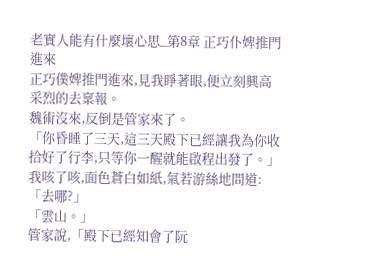老實人能有什麼壞心思_第8章 正巧仆婢推門進來
正巧僕婢推門進來,見我睜著眼,便立刻興高采烈的去稟報。
魏術沒來,反倒是管家來了。
「你昏睡了三天,這三天殿下已經讓我為你收拾好了行李,只等你一醒就能啟程出發了。」
我咳了咳,面色蒼白如紙,氣若游絲地問道:「去哪?」
「雲山。」
管家說,「殿下已經知會了阮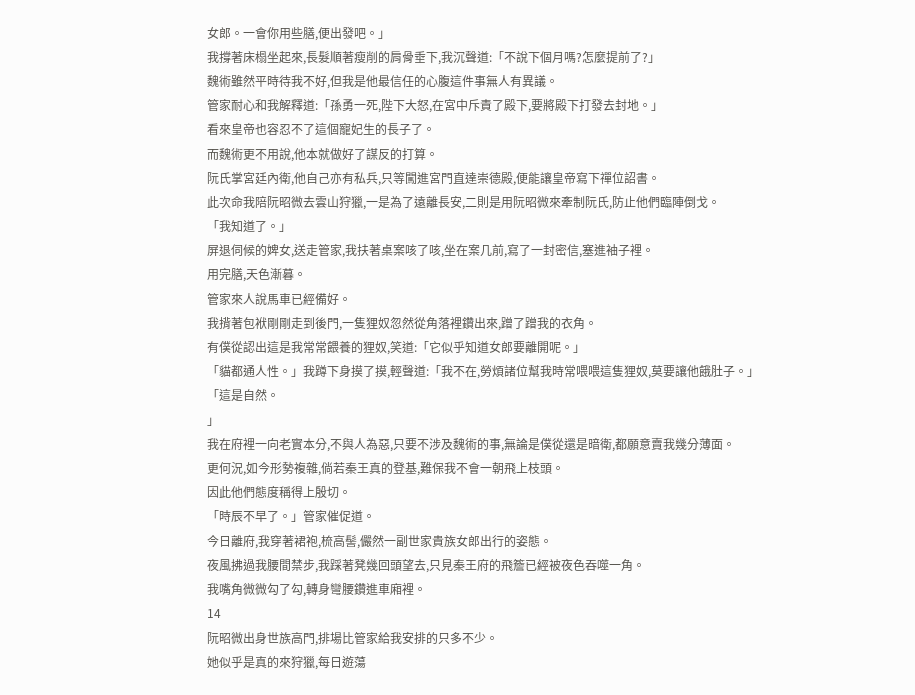女郎。一會你用些膳,便出發吧。」
我撐著床榻坐起來,長髮順著瘦削的肩骨垂下,我沉聲道:「不說下個月嗎?怎麼提前了?」
魏術雖然平時待我不好,但我是他最信任的心腹這件事無人有異議。
管家耐心和我解釋道:「孫勇一死,陛下大怒,在宮中斥責了殿下,要將殿下打發去封地。」
看來皇帝也容忍不了這個寵妃生的長子了。
而魏術更不用說,他本就做好了謀反的打算。
阮氏掌宮廷內衛,他自己亦有私兵,只等闖進宮門直達崇德殿,便能讓皇帝寫下禪位詔書。
此次命我陪阮昭微去雲山狩獵,一是為了遠離長安,二則是用阮昭微來牽制阮氏,防止他們臨陣倒戈。
「我知道了。」
屏退伺候的婢女,送走管家,我扶著桌案咳了咳,坐在案几前,寫了一封密信,塞進袖子裡。
用完膳,天色漸暮。
管家來人說馬車已經備好。
我揹著包袱剛剛走到後門,一隻狸奴忽然從角落裡鑽出來,蹭了蹭我的衣角。
有僕從認出這是我常常餵養的狸奴,笑道:「它似乎知道女郎要離開呢。」
「貓都通人性。」我蹲下身摸了摸,輕聲道:「我不在,勞煩諸位幫我時常喂喂這隻狸奴,莫要讓他餓肚子。」
「這是自然。
」
我在府裡一向老實本分,不與人為惡,只要不涉及魏術的事,無論是僕從還是暗衛,都願意賣我幾分薄面。
更何況,如今形勢複雜,倘若秦王真的登基,難保我不會一朝飛上枝頭。
因此他們態度稱得上殷切。
「時辰不早了。」管家催促道。
今日離府,我穿著裙袍,梳高髻,儼然一副世家貴族女郎出行的姿態。
夜風拂過我腰間禁步,我踩著凳幾回頭望去,只見秦王府的飛簷已經被夜色吞噬一角。
我嘴角微微勾了勾,轉身彎腰鑽進車廂裡。
14
阮昭微出身世族高門,排場比管家給我安排的只多不少。
她似乎是真的來狩獵,每日遊蕩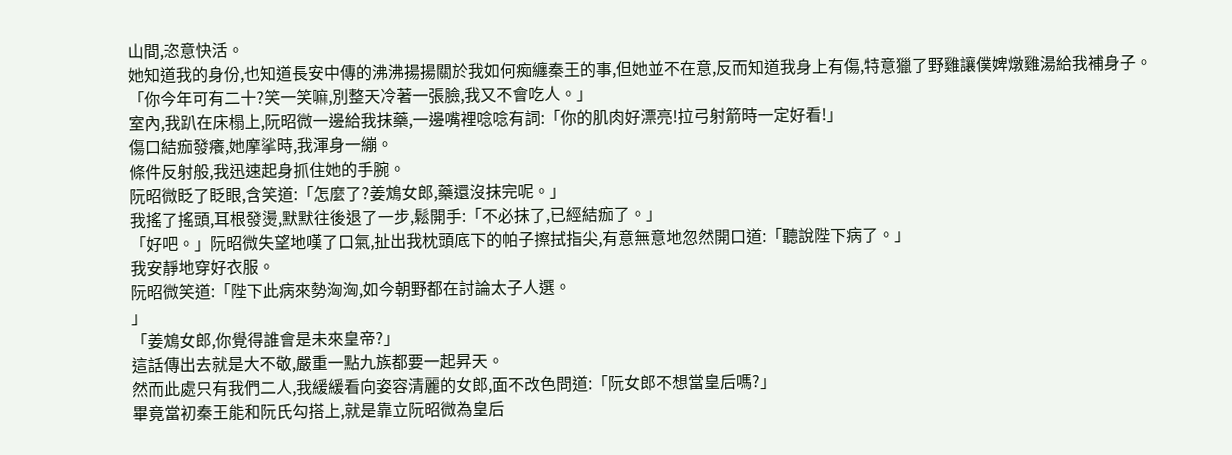山間,恣意快活。
她知道我的身份,也知道長安中傳的沸沸揚揚關於我如何痴纏秦王的事,但她並不在意,反而知道我身上有傷,特意獵了野雞讓僕婢燉雞湯給我補身子。
「你今年可有二十?笑一笑嘛,別整天冷著一張臉,我又不會吃人。」
室內,我趴在床榻上,阮昭微一邊給我抹藥,一邊嘴裡唸唸有詞:「你的肌肉好漂亮!拉弓射箭時一定好看!」
傷口結痂發癢,她摩挲時,我渾身一繃。
條件反射般,我迅速起身抓住她的手腕。
阮昭微眨了眨眼,含笑道:「怎麼了?姜鴆女郎,藥還沒抹完呢。」
我搖了搖頭,耳根發燙,默默往後退了一步,鬆開手:「不必抹了,已經結痂了。」
「好吧。」阮昭微失望地嘆了口氣,扯出我枕頭底下的帕子擦拭指尖,有意無意地忽然開口道:「聽說陛下病了。」
我安靜地穿好衣服。
阮昭微笑道:「陛下此病來勢洶洶,如今朝野都在討論太子人選。
」
「姜鴆女郎,你覺得誰會是未來皇帝?」
這話傳出去就是大不敬,嚴重一點九族都要一起昇天。
然而此處只有我們二人,我緩緩看向姿容清麗的女郎,面不改色問道:「阮女郎不想當皇后嗎?」
畢竟當初秦王能和阮氏勾搭上,就是靠立阮昭微為皇后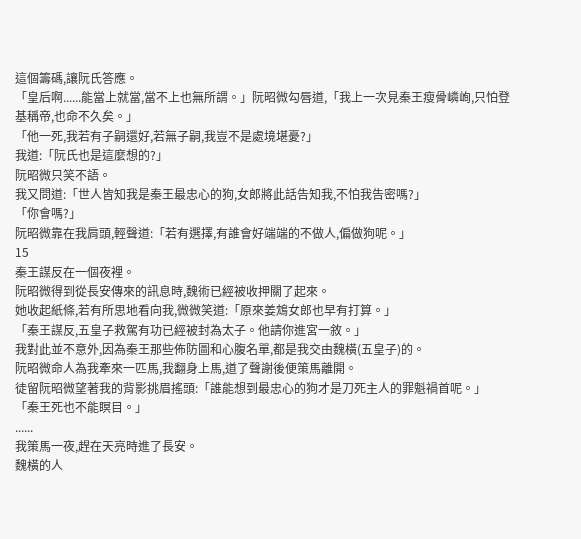這個籌碼,讓阮氏答應。
「皇后啊......能當上就當,當不上也無所謂。」阮昭微勾唇道,「我上一次見秦王瘦骨嶙峋,只怕登基稱帝,也命不久矣。」
「他一死,我若有子嗣還好,若無子嗣,我豈不是處境堪憂?」
我道:「阮氏也是這麼想的?」
阮昭微只笑不語。
我又問道:「世人皆知我是秦王最忠心的狗,女郎將此話告知我,不怕我告密嗎?」
「你會嗎?」
阮昭微靠在我肩頭,輕聲道:「若有選擇,有誰會好端端的不做人,偏做狗呢。」
15
秦王謀反在一個夜裡。
阮昭微得到從長安傳來的訊息時,魏術已經被收押關了起來。
她收起紙條,若有所思地看向我,微微笑道:「原來姜鴆女郎也早有打算。」
「秦王謀反,五皇子救駕有功已經被封為太子。他請你進宮一敘。」
我對此並不意外,因為秦王那些佈防圖和心腹名單,都是我交由魏橫(五皇子)的。
阮昭微命人為我牽來一匹馬,我翻身上馬,道了聲謝後便策馬離開。
徒留阮昭微望著我的背影挑眉搖頭:「誰能想到最忠心的狗才是刀死主人的罪魁禍首呢。」
「秦王死也不能瞑目。」
......
我策馬一夜,趕在天亮時進了長安。
魏橫的人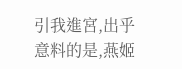引我進宮,出乎意料的是,燕姬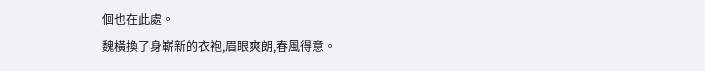佪也在此處。
魏橫換了身嶄新的衣袍,眉眼爽朗,春風得意。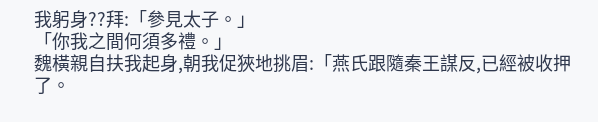我躬身??拜:「參見太子。」
「你我之間何須多禮。」
魏橫親自扶我起身,朝我促狹地挑眉:「燕氏跟隨秦王謀反,已經被收押了。